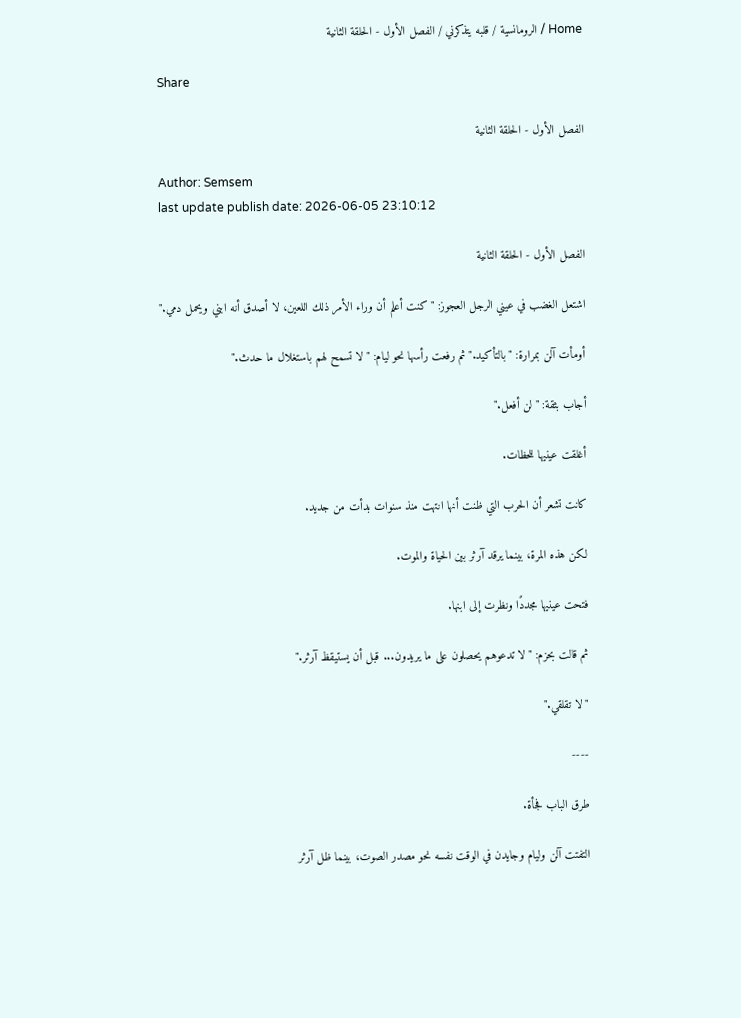Home / الرومانسية / قلبه يتذكرني / الفصل الأول - الحلقة الثانية

Share

الفصل الأول - الحلقة الثانية

Author: Semsem
last update publish date: 2026-06-05 23:10:12

الفصل الأول - الحلقة الثانية

اشتعل الغضب في عيني الرجل العجوز: "كنت أعلم أن وراء الأمر ذلك اللعين، لا أصدق أنه ابني ويحمل دمي."

أومأت آلن بمرارة: "بالتأكيد." ثم رفعت رأسها نحو ليام: "لا تسمح لهم باستغلال ما حدث."

أجاب بثقة: "لن أفعل."

أغلقت عينيها للحظات.

كانت تشعر أن الحرب التي ظنت أنها انتهت منذ سنوات بدأت من جديد.

لكن هذه المرة، بينما يرقد آرثر بين الحياة والموت.

فتحت عينيها مجددًا ونظرت إلى ابنها.

ثم قالت بحزم: "لا تدعوهم يحصلون على ما يريدون... قبل أن يستيقظ آرثر."

"لا تقلقي."

----

طرق الباب فجأة.

التفتت آلن وليام وجايدن في الوقت نفسه نحو مصدر الصوت، بينما ظل آرثر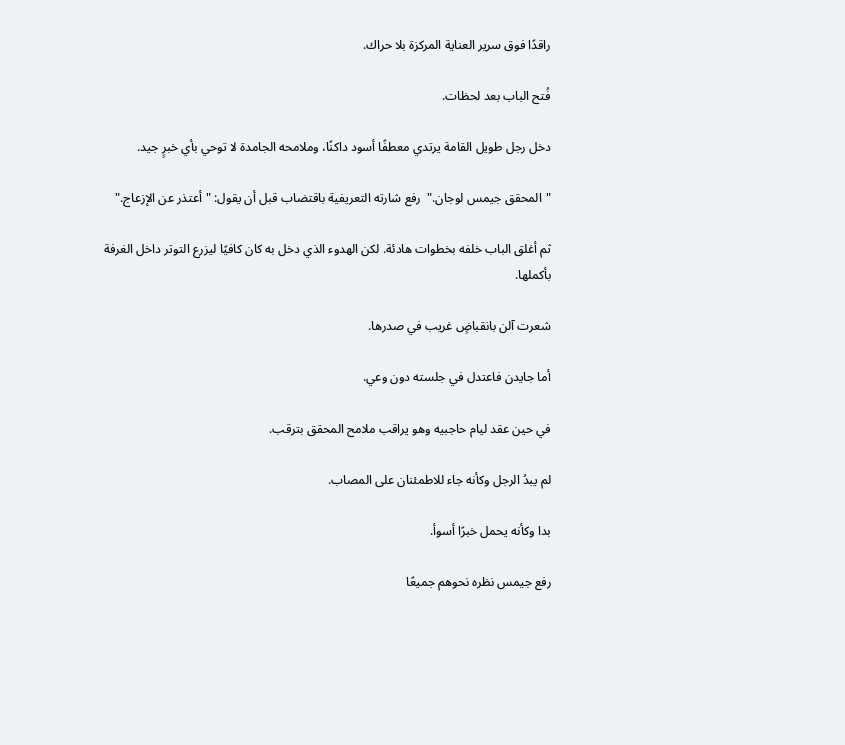راقدًا فوق سرير العناية المركزة بلا حراك.

فُتح الباب بعد لحظات.

دخل رجل طويل القامة يرتدي معطفًا أسود داكنًا، وملامحه الجامدة لا توحي بأي خبرٍ جيد.

"المحقق جيمس لوجان."  رفع شارته التعريفية باقتضاب قبل أن يقول: "أعتذر عن الإزعاج."

ثم أغلق الباب خلفه بخطوات هادئة. لكن الهدوء الذي دخل به كان كافيًا ليزرع التوتر داخل الغرفة بأكملها.

شعرت آلن بانقباضٍ غريب في صدرها.

أما جايدن فاعتدل في جلسته دون وعي.

في حين عقد ليام حاجبيه وهو يراقب ملامح المحقق بترقب.

لم يبدُ الرجل وكأنه جاء للاطمئنان على المصاب.

بدا وكأنه يحمل خبرًا أسوأ.

رفع جيمس نظره نحوهم جميعًا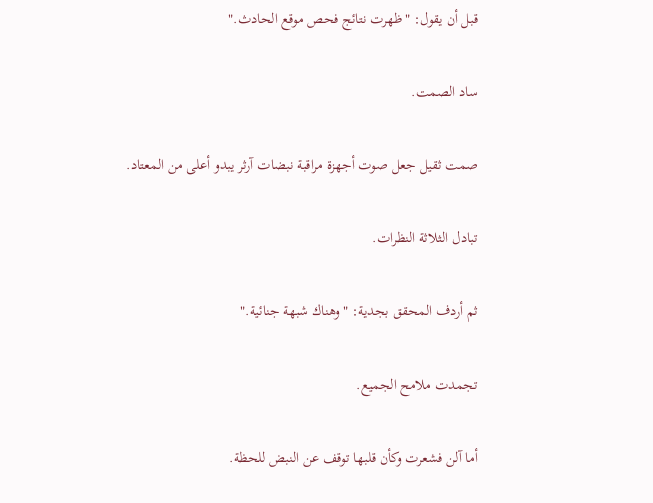قبل أن يقول: "ظهرت نتائج فحص موقع الحادث."

ساد الصمت.

صمت ثقيل جعل صوت أجهزة مراقبة نبضات آرثر يبدو أعلى من المعتاد.

تبادل الثلاثة النظرات.

ثم أردف المحقق بجدية: "وهناك شبهة جنائية."

تجمدت ملامح الجميع.

أما آلن فشعرت وكأن قلبها توقف عن النبض للحظة.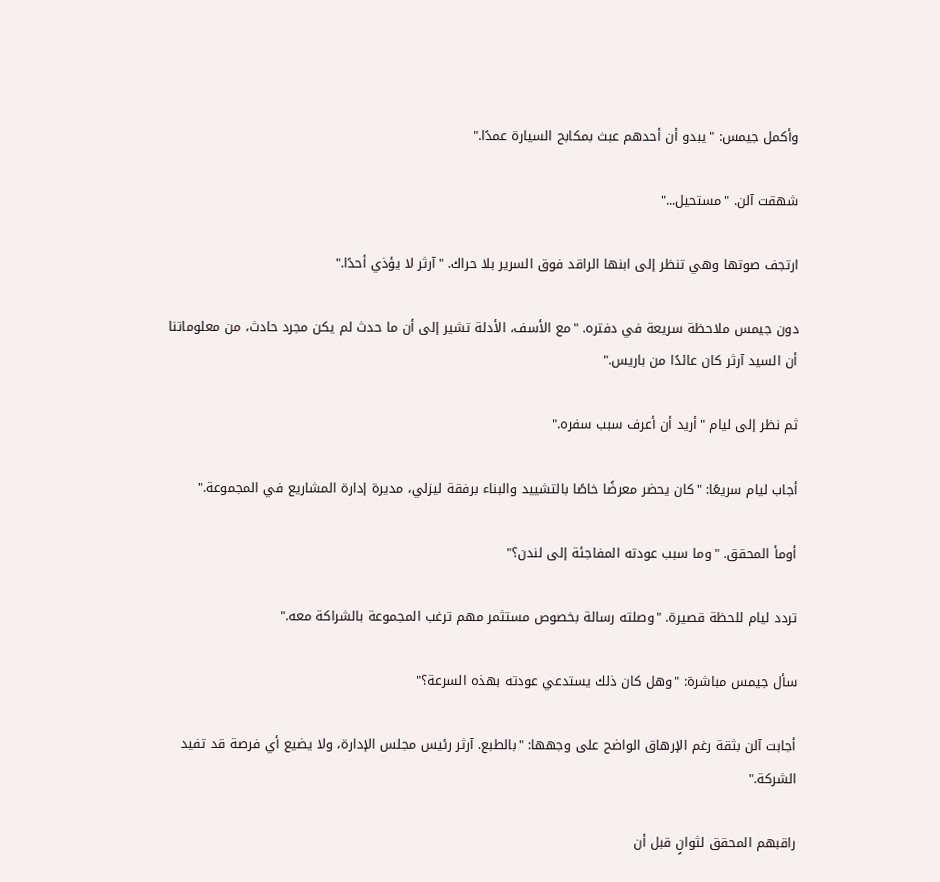وأكمل جيمس: "يبدو أن أحدهم عبث بمكابح السيارة عمدًا."

شهقت آلن. "مستحيل..."

ارتجف صوتها وهي تنظر إلى ابنها الراقد فوق السرير بلا حراك. "آرثر لا يؤذي أحدًا."

دون جيمس ملاحظة سريعة في دفتره. "مع الأسف، الأدلة تشير إلى أن ما حدث لم يكن مجرد حادث، من معلوماتنا أن السيد آرثر كان عائدًا من باريس."

ثم نظر إلى ليام "أريد أن أعرف سبب سفره."

أجاب ليام سريعًا: "كان يحضر معرضًا خاصًا بالتشييد والبناء برفقة ليزلي، مديرة إدارة المشاريع في المجموعة."

أومأ المحقق. "وما سبب عودته المفاجئة إلى لندن؟"

تردد ليام للحظة قصيرة. "وصلته رسالة بخصوص مستثمر مهم ترغب المجموعة بالشراكة معه."

سأل جيمس مباشرة: "وهل كان ذلك يستدعي عودته بهذه السرعة؟"

أجابت آلن بثقة رغم الإرهاق الواضح على وجهها: "بالطبع. آرثر رئيس مجلس الإدارة، ولا يضيع أي فرصة قد تفيد الشركة."

راقبهم المحقق لثوانٍ قبل أن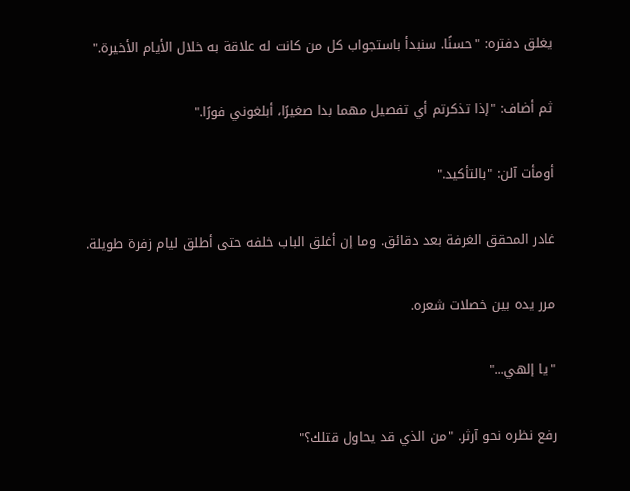يغلق دفتره: "حسنًا. سنبدأ باستجواب كل من كانت له علاقة به خلال الأيام الأخيرة."

ثم أضاف: "إذا تذكرتم أي تفصيل مهما بدا صغيرًا، أبلغوني فورًا."

أومأت آلن: "بالتأكيد."

غادر المحقق الغرفة بعد دقائق. وما إن أغلق الباب خلفه حتى أطلق ليام زفرة طويلة.

مرر يده بين خصلات شعره.

"يا إلهي..."

رفع نظره نحو آرثر. "من الذي قد يحاول قتلك؟"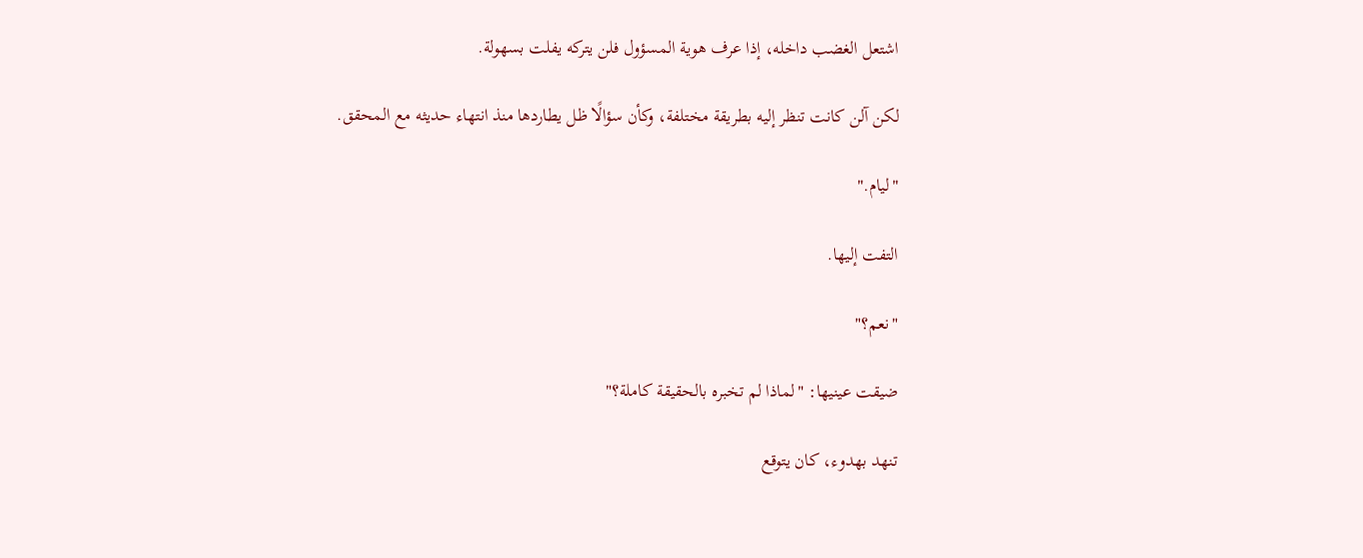اشتعل الغضب داخله، إذا عرف هوية المسؤول فلن يتركه يفلت بسهولة.

لكن آلن كانت تنظر إليه بطريقة مختلفة، وكأن سؤالًا ظل يطاردها منذ انتهاء حديثه مع المحقق.

"ليام."

التفت إليها.

"نعم؟"

ضيقت عينيها: "لماذا لم تخبره بالحقيقة كاملة؟"

تنهد بهدوء، كان يتوقع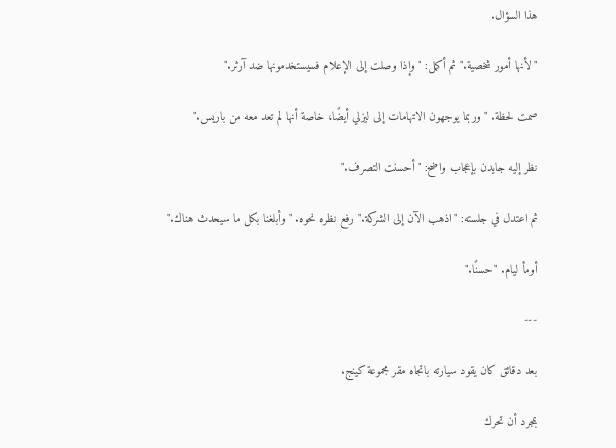هذا السؤال.

"لأنها أمور شخصية." ثم أكمل: "وإذا وصلت إلى الإعلام فسيستخدمونها ضد آرثر."

صمت لحظة. "وربما يوجهون الاتهامات إلى ليزلي أيضًا، خاصة أنها لم تعد معه من باريس."

نظر إليه جايدن بإعجاب واضح: "أحسنت التصرف."

ثم اعتدل في جلسته: "اذهب الآن إلى الشركة." رفع نظره نحوه. "وأبلغنا بكل ما سيحدث هناك."

أومأ ليام. "حسنًا."

---

بعد دقائق كان يقود سيارته باتجاه مقر مجموعة كينج.

بمجرد أن تحرك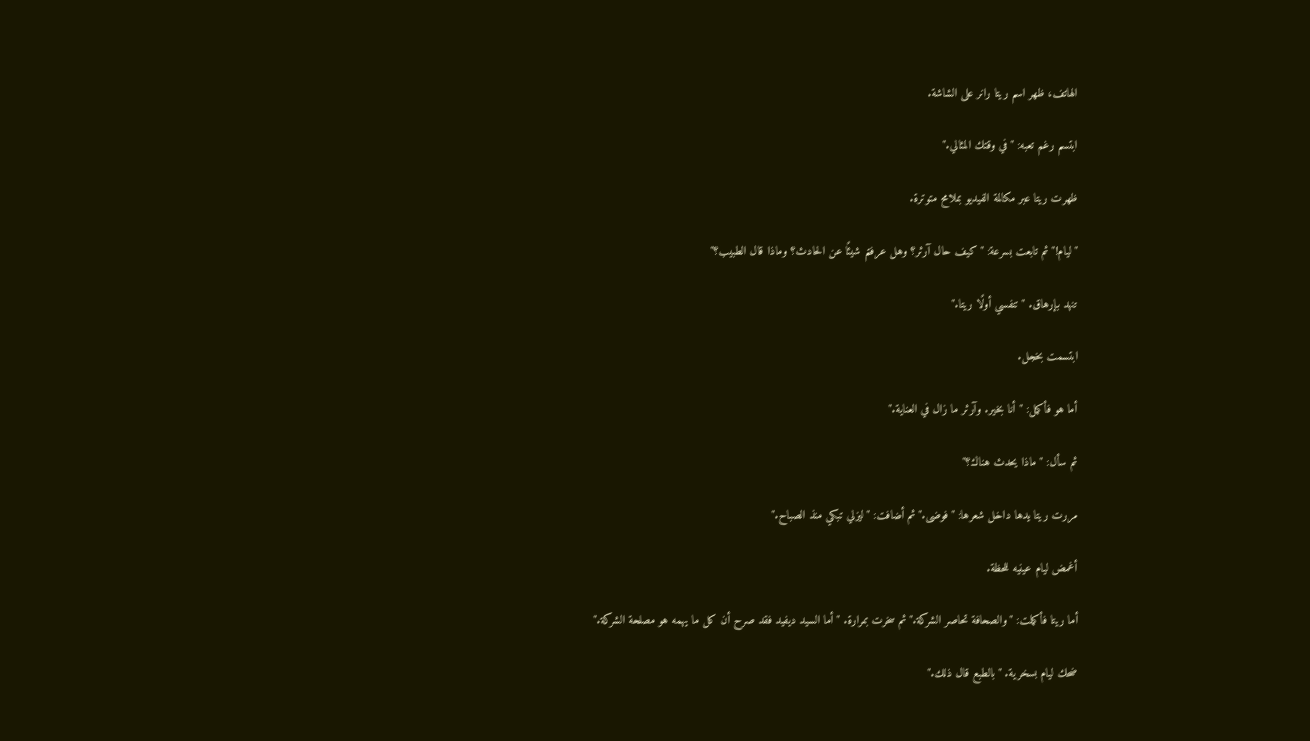الهاتف، ظهر اسم ريتا رانر على الشاشة.

ابتسم رغم تعبه: "في وقتك المثالي."

ظهرت ريتا عبر مكالمة الفيديو بملامح متوترة.

"ليام!" ثم تابعت بسرعة: "كيف حال آرثر؟ وهل عرفتم شيئًا عن الحادث؟ وماذا قال الطبيب؟"

تنهد بإرهاق. "تنفسي أولًا ريتا."

ابتسمت بخجل.

أما هو فأكمل: "أنا بخير. وآرثر ما زال في العناية."

ثم سأل: "ماذا يحدث هناك؟"

مررت ريتا يدها داخل شعرها: "فوضى." ثم أضافت: "ليزلي تبكي منذ الصباح."

أغمض ليام عينيه للحظة.

أما ريتا فأكملت: "والصحافة تحاصر الشركة." ثم سخرت بمرارة. "أما السيد ديفيد فقد صرح أن كل ما يهمه هو مصلحة الشركة."

ضحك ليام بسخرية. "بالطبع قال ذلك."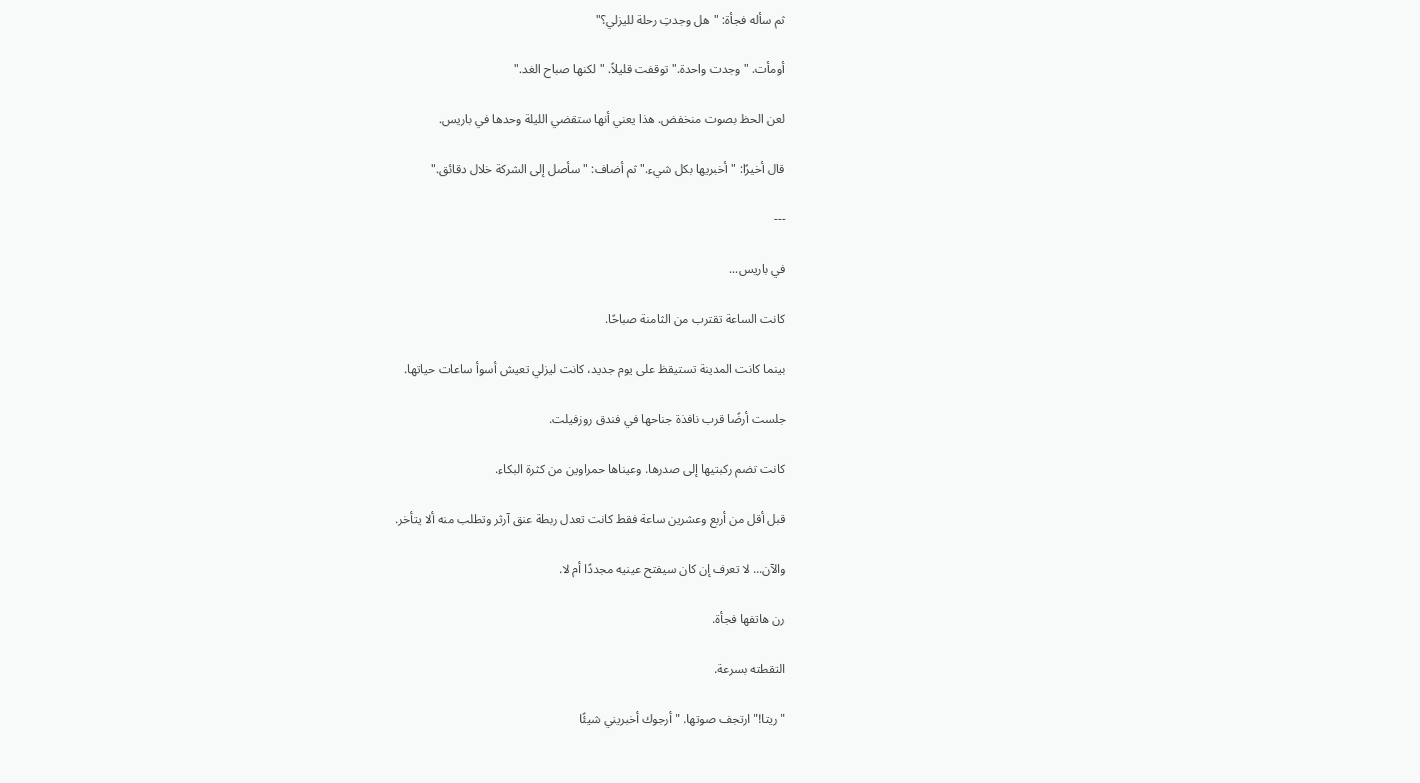ثم سأله فجأة: "هل وجدتِ رحلة لليزلي؟"

أومأت. "وجدت واحدة." توقفت قليلاً. "لكنها صباح الغد."

لعن الحظ بصوت منخفض. هذا يعني أنها ستقضي الليلة وحدها في باريس.

قال أخيرًا: "أخبريها بكل شيء." ثم أضاف: "سأصل إلى الشركة خلال دقائق."

---

في باريس...

كانت الساعة تقترب من الثامنة صباحًا.

بينما كانت المدينة تستيقظ على يوم جديد، كانت ليزلي تعيش أسوأ ساعات حياتها.

جلست أرضًا قرب نافذة جناحها في فندق روزفيلت.

كانت تضم ركبتيها إلى صدرها. وعيناها حمراوين من كثرة البكاء.

قبل أقل من أربع وعشرين ساعة فقط كانت تعدل ربطة عنق آرثر وتطلب منه ألا يتأخر.

والآن... لا تعرف إن كان سيفتح عينيه مجددًا أم لا.

رن هاتفها فجأة.

التقطته بسرعة.

"ريتا!" ارتجف صوتها. "أرجوك أخبريني شيئًا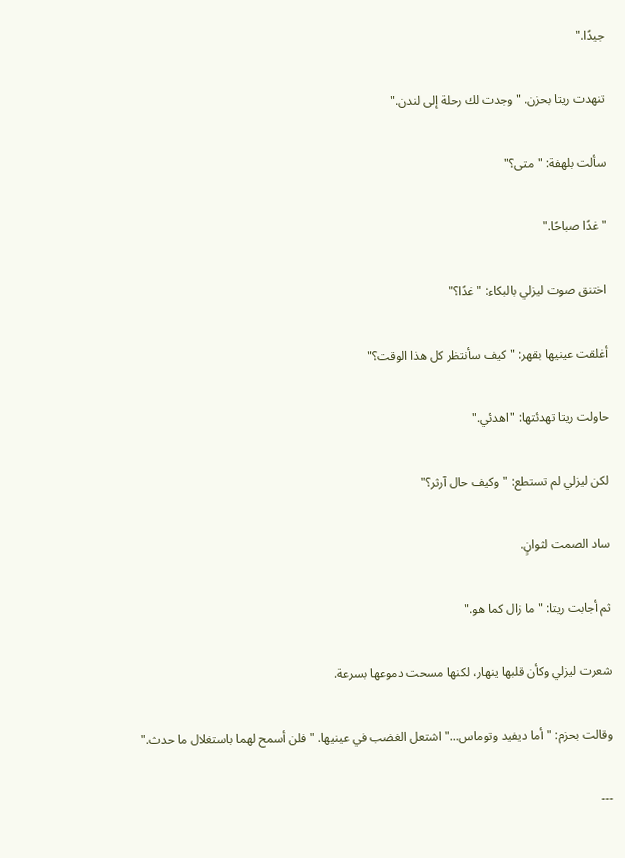جيدًا."

تنهدت ريتا بحزن. "وجدت لك رحلة إلى لندن."

سألت بلهفة: "متى؟"

"غدًا صباحًا."

اختنق صوت ليزلي بالبكاء: "غدًا؟"

أغلقت عينيها بقهر: "كيف سأنتظر كل هذا الوقت؟"

حاولت ريتا تهدئتها: "اهدئي."

لكن ليزلي لم تستطع: "وكيف حال آرثر؟"

ساد الصمت لثوانٍ.

ثم أجابت ريتا: "ما زال كما هو."

شعرت ليزلي وكأن قلبها ينهار، لكنها مسحت دموعها بسرعة.

وقالت بحزم: "أما ديفيد وتوماس..." اشتعل الغضب في عينيها. "فلن أسمح لهما باستغلال ما حدث."

---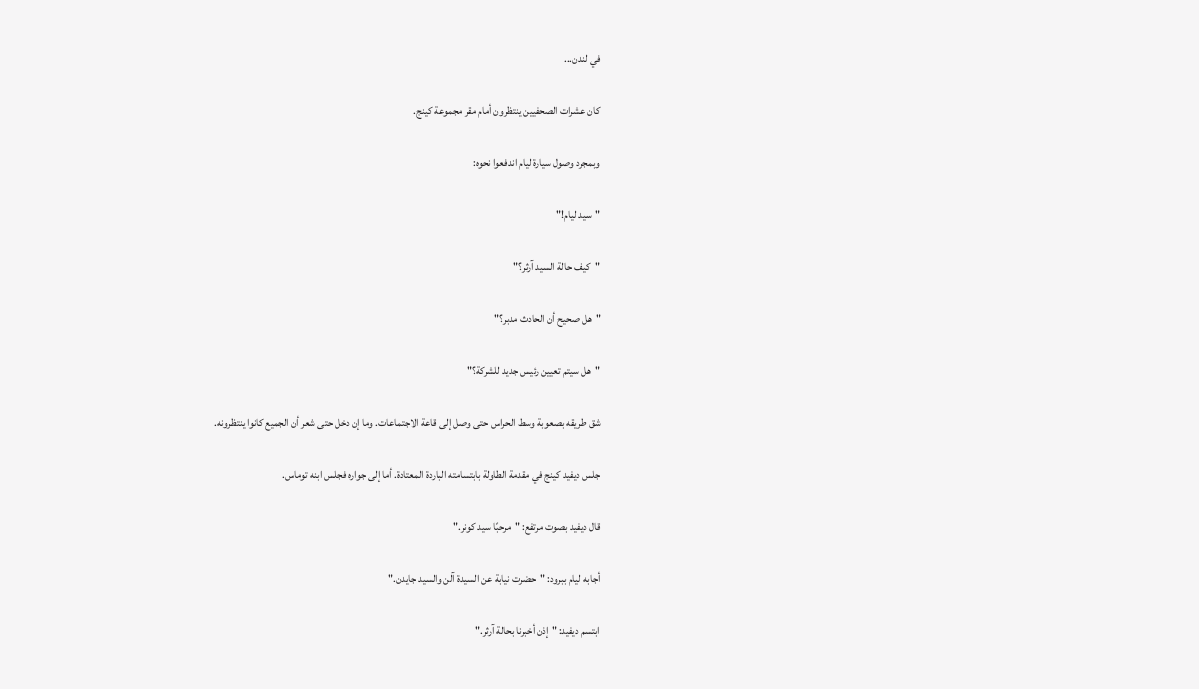في لندن...

كان عشرات الصحفيين ينتظرون أمام مقر مجموعة كينج.

وبمجرد وصول سيارة ليام اندفعوا نحوه:

"سيد ليام!"

"كيف حالة السيد آرثر؟"

"هل صحيح أن الحادث مدبر؟"

"هل سيتم تعيين رئيس جديد للشركة؟"

شق طريقه بصعوبة وسط الحراس حتى وصل إلى قاعة الاجتماعات. وما إن دخل حتى شعر أن الجميع كانوا ينتظرونه.

جلس ديفيد كينج في مقدمة الطاولة بابتسامته الباردة المعتادة. أما إلى جواره فجلس ابنه توماس.

قال ديفيد بصوت مرتفع: "مرحبًا سيد كونر."

أجابه ليام ببرود: "حضرت نيابة عن السيدة آلن والسيد جايدن."

ابتسم ديفيد: "إذن أخبرنا بحالة آرثر."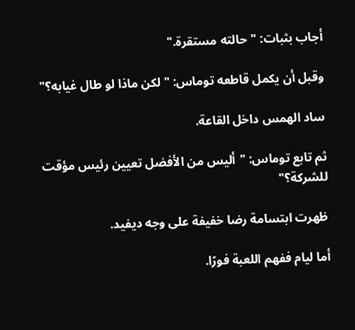أجاب بثبات: "حالته مستقرة."

وقبل أن يكمل قاطعه توماس: "لكن ماذا لو طال غيابه؟"

ساد الهمس داخل القاعة.

ثم تابع توماس: "أليس من الأفضل تعيين رئيس مؤقت للشركة؟"

ظهرت ابتسامة رضا خفيفة على وجه ديفيد.

أما ليام ففهم اللعبة فورًا.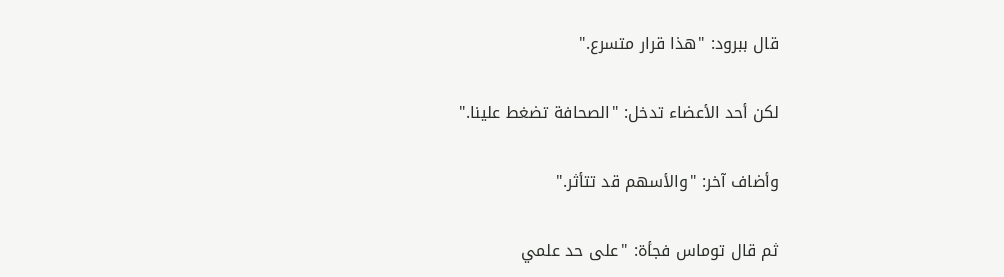قال ببرود: "هذا قرار متسرع."

لكن أحد الأعضاء تدخل: "الصحافة تضغط علينا."

وأضاف آخر: "والأسهم قد تتأثر."

ثم قال توماس فجأة: "على حد علمي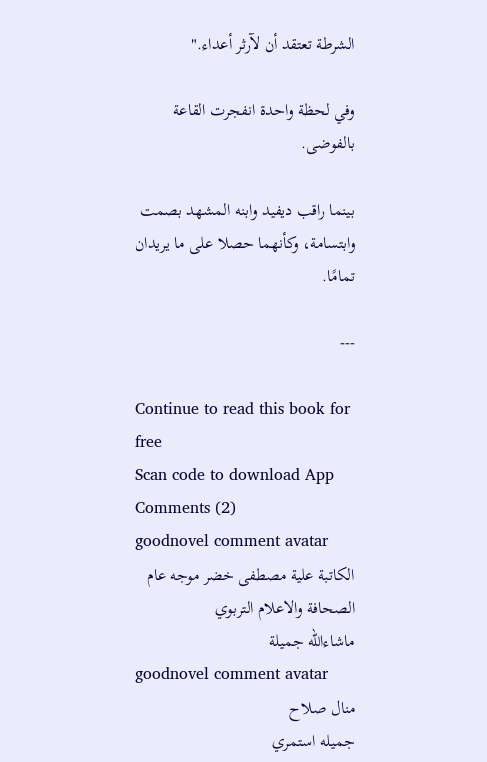الشرطة تعتقد أن لآرثر أعداء."

وفي لحظة واحدة انفجرت القاعة بالفوضى.

بينما راقب ديفيد وابنه المشهد بصمت وابتسامة، وكأنهما حصلا على ما يريدان تمامًا.

---

Continue to read this book for free
Scan code to download App
Comments (2)
goodnovel comment avatar
الكاتبة علية مصطفى خضر موجه عام الصحافة والاعلام التربوي
ماشاءالله جميلة
goodnovel comment avatar
منال صلاح
جميله استمري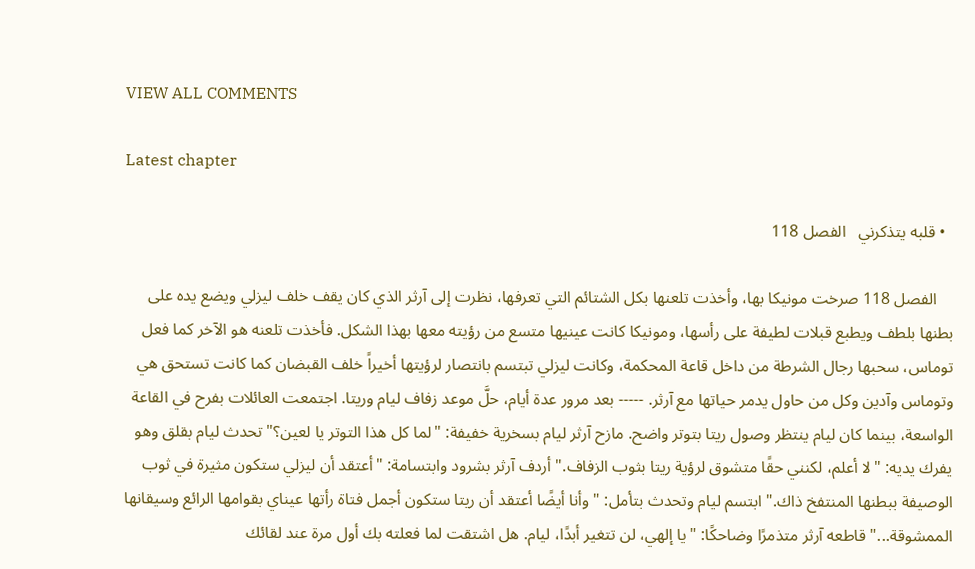VIEW ALL COMMENTS

Latest chapter

  • قلبه يتذكرني   الفصل 118

    الفصل 118 صرخت مونيكا بها، وأخذت تلعنها بكل الشتائم التي تعرفها، نظرت إلى آرثر الذي كان يقف خلف ليزلي ويضع يده على بطنها بلطف ويطبع قبلات لطيفة على رأسها، ومونيكا كانت عينيها متسع من رؤيته معها بهذا الشكل. فأخذت تلعنه هو الآخر كما فعل توماس، سحبها رجال الشرطة من داخل قاعة المحكمة، وكانت ليزلي تبتسم بانتصار لرؤيتها أخيراً خلف القبضان كما كانت تستحق هي وتوماس وآدين وكل من حاول يدمر حياتها مع آرثر. ----- بعد مرور عدة أيام، حلَّ موعد زفاف ليام وريتا. اجتمعت العائلات بفرح في القاعة الواسعة، بينما كان ليام ينتظر وصول ريتا بتوتر واضح. مازح آرثر ليام بسخرية خفيفة: "لما كل هذا التوتر يا لعين؟" تحدث ليام بقلق وهو يفرك يديه: "لا أعلم، لكنني حقًا متشوق لرؤية ريتا بثوب الزفاف." أردف آرثر بشرود وابتسامة: "أعتقد أن ليزلي ستكون مثيرة في ثوب الوصيفة ببطنها المنتفخ ذاك." ابتسم ليام وتحدث بتأمل: "وأنا أيضًا أعتقد أن ريتا ستكون أجمل فتاة رأتها عيناي بقوامها الرائع وسيقانها الممشوقة..." قاطعه آرثر متذمرًا وضاحكًا: "يا إلهي، لن تتغير أبدًا، ليام. هل اشتقت لما فعلته بك أول مرة عند لقائك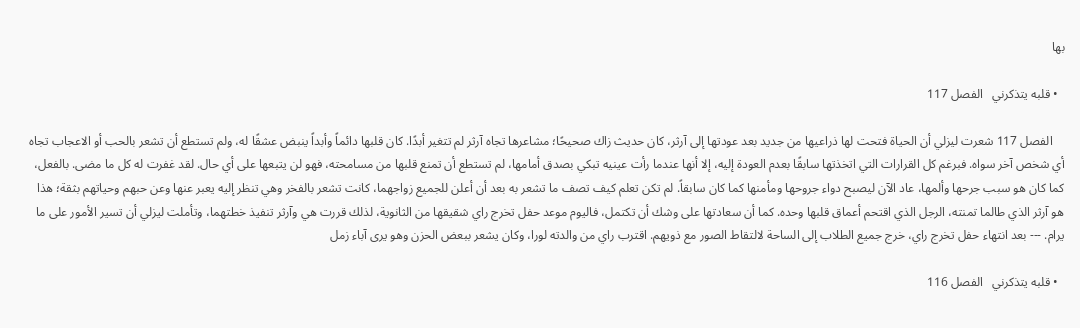بها

  • قلبه يتذكرني   الفصل 117

    الفصل 117 شعرت ليزلي أن الحياة فتحت لها ذراعيها من جديد بعد عودتها إلى آرثر، كان حديث زاك صحيحًا؛ مشاعرها تجاه آرثر لم تتغير أبدًا. كان قلبها دائماً وأبداً ينبض عشقًا له، ولم تستطع أن تشعر بالحب أو الاعجاب تجاه أي شخص آخر سواه. فبرغم كل القرارات التي اتخذتها سابقًا بعدم العودة إليه، إلا أنها عندما رأت عينيه تبكي بصدق أمامها، لم تستطع أن تمنع قلبها من مسامحته، فهو لن يتبعها على أي حال. لقد غفرت له كل ما مضى. بالفعل، كما كان هو سبب جرحها وألمها، عاد الآن ليصبح دواء جروحها ومأمنها كما كان سابقاً. لم تكن تعلم كيف تصف ما تشعر به بعد أن أعلن للجميع زواجهما، كانت تشعر بالفخر وهي تنظر إليه يعبر عنها وعن حبهم وحياتهم بثقة؛ هذا هو آرثر الذي طالما تمنته، الرجل الذي اقتحم أعماق قلبها وحده. كما أن سعادتها على وشك أن تكتمل، فاليوم موعد حفل تخرج راي شقيقها من الثانوية، لذلك قررت هي وآرثر تنفيذ خطتهما، وتأملت ليزلي أن تسير الأمور على ما يرام. --- بعد انتهاء حفل تخرج راي، خرج جميع الطلاب إلى الساحة لالتقاط الصور مع ذويهم. اقترب راي من والدته لورا، وكان يشعر ببعض الحزن وهو يرى آباء زمل

  • قلبه يتذكرني   الفصل 116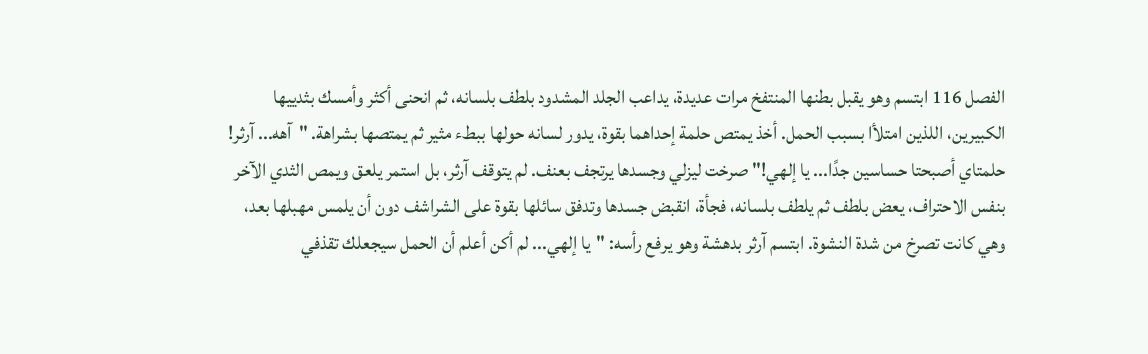الفصل 116 ابتسم وهو يقبل بطنها المنتفخ مرات عديدة، يداعب الجلد المشدود بلطف بلسانه، ثم انحنى أكثر وأمسك بثدييها الكبيرين، اللذين امتلأا بسبب الحمل. أخذ يمتص حلمة إحداهما بقوة، يدور لسانه حولها ببطء مثير ثم يمتصها بشراهة. "آهه... آرثر! حلمتاي أصبحتا حساسين جدًا... يا إلهي!" صرخت ليزلي وجسدها يرتجف بعنف. لم يتوقف آرثر، بل استمر يلعق ويمص الثدي الآخر بنفس الاحتراف، يعض بلطف ثم يلطف بلسانه، فجأة، انقبض جسدها وتدفق سائلها بقوة على الشراشف دون أن يلمس مهبلها بعد، وهي كانت تصرخ من شدة النشوة. ابتسم آرثر بدهشة وهو يرفع رأسه: "يا إلهي... لم أكن أعلم أن الحمل سيجعلك تقذفي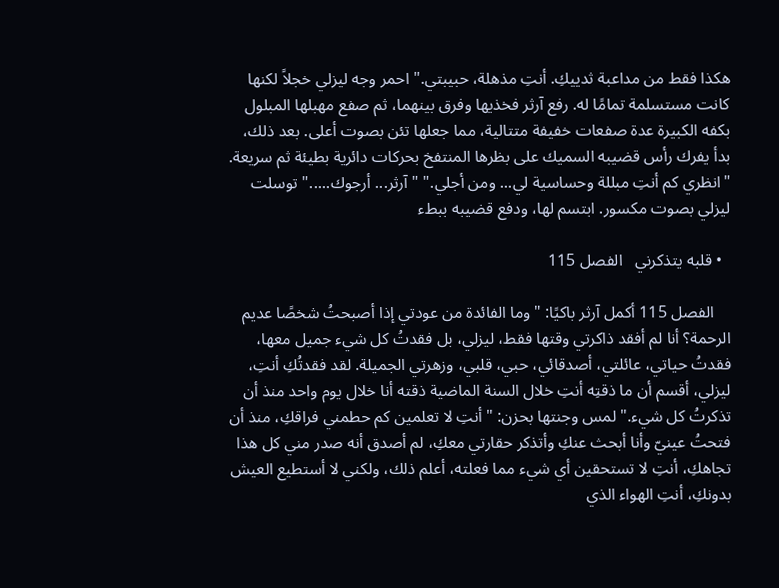هكذا فقط من مداعبة ثدييكِ. أنتِ مذهلة، حبيبتي." احمر وجه ليزلي خجلاً لكنها كانت مستسلمة تمامًا له. رفع آرثر فخذيها وفرق بينهما، ثم صفع مهبلها المبلول بكفه الكبيرة عدة صفعات خفيفة متتالية، مما جعلها تئن بصوت أعلى. بعد ذلك، بدأ يفرك رأس قضيبه السميك على بظرها المنتفخ بحركات دائرية بطيئة ثم سريعة. "انظري كم أنتِ مبللة وحساسية لي... ومن أجلي." "آرثر... أرجوك....." توسلت ليزلي بصوت مكسور. ابتسم لها، ودفع قضيبه ببطء

  • قلبه يتذكرني   الفصل 115

    الفصل 115 أكمل آرثر باكيًا: "وما الفائدة من عودتي إذا أصبحتُ شخصًا عديم الرحمة؟ أنا لم أفقد ذاكرتي وقتها فقط، ليزلي، بل فقدتُ كل شيء جميل معها، فقدتُ حياتي، عائلتي، أصدقائي، حبي، قلبي، وزهرتي الجميلة. لقد فقدتُكِ أنتِ، ليزلي، أقسم أن ما ذقتِه أنتِ خلال السنة الماضية ذقته أنا خلال يوم واحد منذ أن تذكرتُ كل شيء." لمس وجنتها بحزن: "أنتِ لا تعلمين كم حطمني فراقكِ، منذ أن فتحتُ عينيّ وأنا أبحث عنكِ وأتذكر حقارتي معكِ، لم أصدق أنه صدر مني كل هذا تجاهكِ، أنتِ لا تستحقين أي شيء مما فعلته، أعلم ذلك، ولكني لا أستطيع العيش بدونكِ، أنتِ الهواء الذي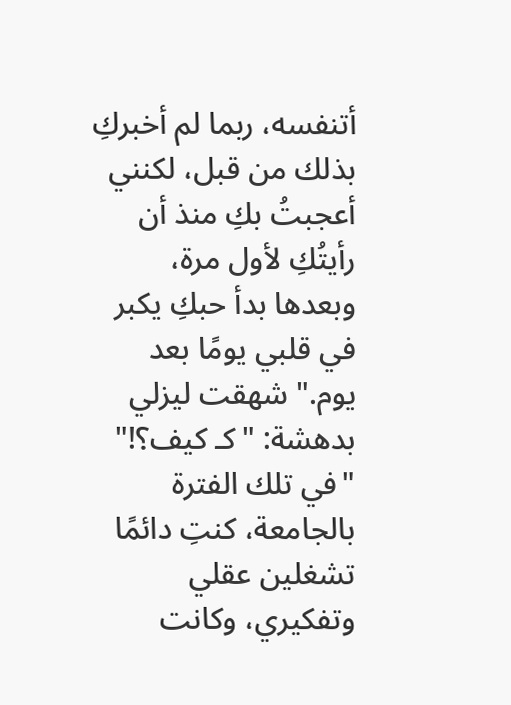أتنفسه، ربما لم أخبركِ بذلك من قبل، لكنني أعجبتُ بكِ منذ أن رأيتُكِ لأول مرة، وبعدها بدأ حبكِ يكبر في قلبي يومًا بعد يوم." شهقت ليزلي بدهشة: "كـ كيف؟!" "في تلك الفترة بالجامعة، كنتِ دائمًا تشغلين عقلي وتفكيري، وكانت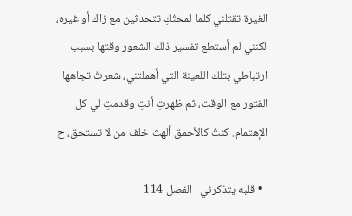الغيرة تقتلني كلما لمحتُكِ تتحدثين مع زاك أو غيره، لكنني لم أستطع تفسير ذلك الشعور وقتها بسبب ارتباطي بتلك اللعينة التي أهملتني، شعرتُ تجاهها الفتور مع الوقت، ثم ظهرتِ أنتِ وقدمتِ لي كل الإهتمام. كنتُ كالأحمق ألهث خلف من لا تستحق، ح

  • قلبه يتذكرني   الفصل 114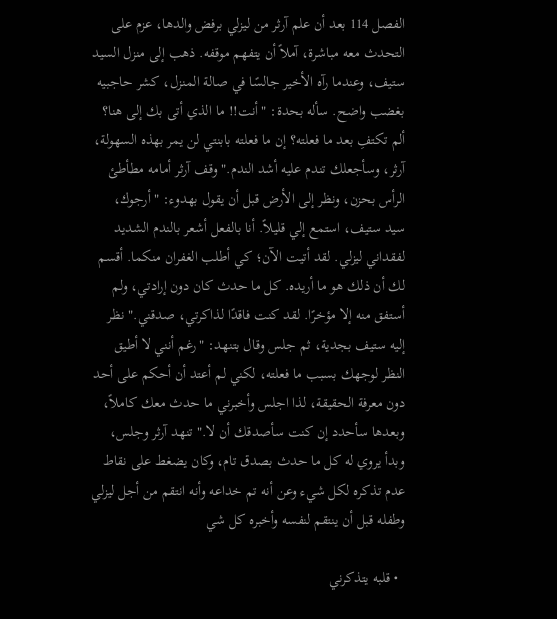الفصل 114 بعد أن علم آرثر من ليزلي برفض والدها، عزم على التحدث معه مباشرة، آملاً أن يتفهم موقفه. ذهب إلى منزل السيد ستيف، وعندما رآه الأخير جالسًا في صالة المنزل، كشر حاجبيه بغضب واضح. سأله بحدة: "أنت!! ما الذي أتى بك إلى هنا؟ ألم تكتفِ بعد ما فعلته؟ إن ما فعلته بابنتي لن يمر بهذه السهولة، آرثر، وسأجعلك تندم عليه أشد الندم." وقف آرثر أمامه مطأطئ الرأس بحزن، ونظر إلى الأرض قبل أن يقول بهدوء: "أرجوك، سيد ستيف، استمع إلي قليلاً. أنا بالفعل أشعر بالندم الشديد لفقداني ليزلي. لقد أتيت الآن؛ كي أطلب الغفران منكما. أقسم لك أن ذلك هو ما أريده. كل ما حدث كان دون إرادتي، ولم أستفق منه إلا مؤخرًا. لقد كنت فاقدًا لذاكرتي، صدقني." نظر إليه ستيف بجدية، ثم جلس وقال بتنهد: "رغم أنني لا أطيق النظر لوجهك بسبب ما فعلته، لكني لم أعتد أن أحكم على أحد دون معرفة الحقيقة، لذا اجلس وأخبرني ما حدث معك كاملاً، وبعدها سأحدد إن كنت سأصدقك أن لا." تنهد آرثر وجلس، وبدأ يروي له كل ما حدث بصدق تام، وكان يضغط على نقاط عدم تذكره لكل شيء وعن أنه تم خداعه وأنه انتقم من أجل ليزلي وطفله قبل أن ينتقم لنفسه وأخبره كل شي

  • قلبه يتذكرني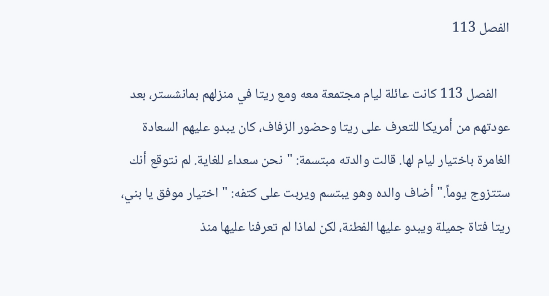الفصل 113

    الفصل 113 كانت عائلة ليام مجتمعة معه ومع ريتا في منزلهم بمانشستر، بعد عودتهم من أمريكا للتعرف على ريتا وحضور الزفاف، كان يبدو عليهم السعادة الغامرة باختيار ليام لها. قالت والدته مبتسمة: "نحن سعداء للغاية. لم نتوقع أنك ستتزوج يوماً." أضاف والده وهو يبتسم ويربت على كتفه: "اختيار موفق يا بني، ريتا فتاة جميلة ويبدو عليها الفطنة، لكن لماذا لم تعرفنا عليها منذ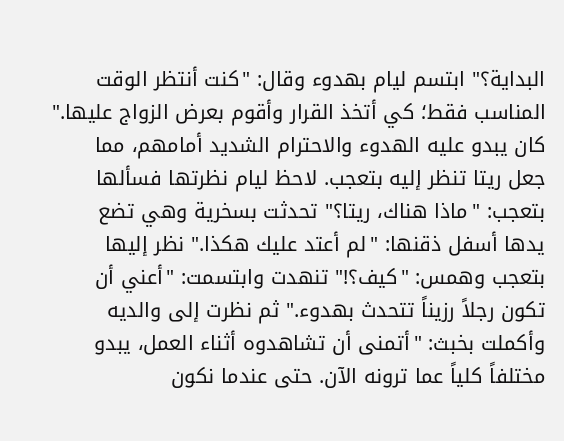البداية؟" ابتسم ليام بهدوء وقال: "كنت أنتظر الوقت المناسب فقط؛ كي أتخذ القرار وأقوم بعرض الزواج عليها." كان يبدو عليه الهدوء والاحترام الشديد أمامهم، مما جعل ريتا تنظر إليه بتعجب. لاحظ ليام نظرتها فسألها بتعجب: "ماذا هناك، ريتا؟" تحدثت بسخرية وهي تضع يدها أسفل ذقنها: "لم أعتد عليك هكذا." نظر إليها بتعجب وهمس: "كيف؟!" تنهدت وابتسمت: "أعني أن تكون رجلاً رزيناً تتحدث بهدوء." ثم نظرت إلى والديه وأكملت بخبث: "أتمنى أن تشاهدوه أثناء العمل، يبدو مختلفاً كلياً عما ترونه الآن. حتى عندما نكون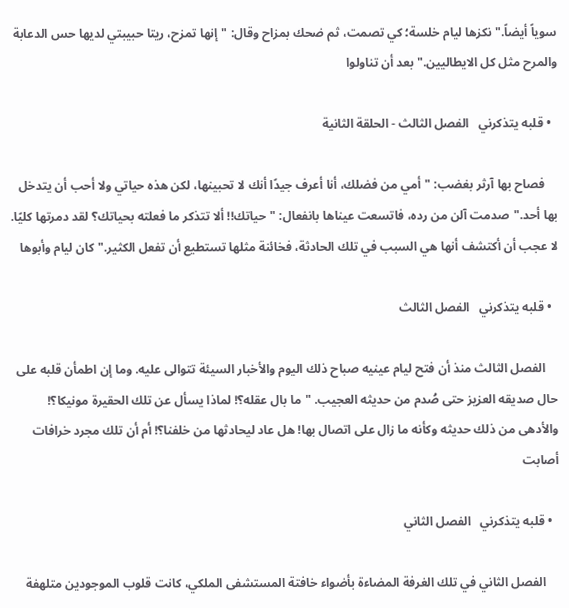سوياً أيضاً." نكزها ليام خلسة؛ كي تصمت، ثم ضحك بمزاح وقال: "إنها تمزح، ريتا حبيبتي لديها حس الدعابة والمرح مثل كل الايطاليين." بعد أن تناولوا

  • قلبه يتذكرني   الفصل الثالث - الحلقة الثانية

    فصاح بها آرثر بغضب: "أمي من فضلك، أنا أعرف جيدًا أنك لا تحبينها، لكن هذه حياتي ولا أحب أن يتدخل بها أحد."صدمت آلن من رده، فاتسعت عيناها بانفعال: "حياتك!! ألا تتذكر ما فعلته بحياتك؟ لقد دمرتها كليًا. لا عجب أن أكتشف أنها هي السبب في تلك الحادثة، فخائنة مثلها تستطيع أن تفعل الكثير."كان ليام وأبوها

  • قلبه يتذكرني   الفصل الثالث

    الفصل الثالث منذ أن فتح ليام عينيه صباح ذلك اليوم والأخبار السيئة تتوالى عليه. وما إن اطمأن قلبه على حال صديقه العزيز حتى صُدم من حديثه العجيب. "ما بال عقله؟! لماذا يسأل عن تلك الحقيرة مونيكا؟! والأدهى من ذلك حديثه وكأنه ما زال على اتصال بها! هل عاد ليحادثها من خلفنا؟! أم أن تلك مجرد خرافات أصابت

  • قلبه يتذكرني   الفصل الثاني

    الفصل الثاني في تلك الغرفة المضاءة بأضواء خافتة المستشفى الملكي، كانت قلوب الموجودين متلهفة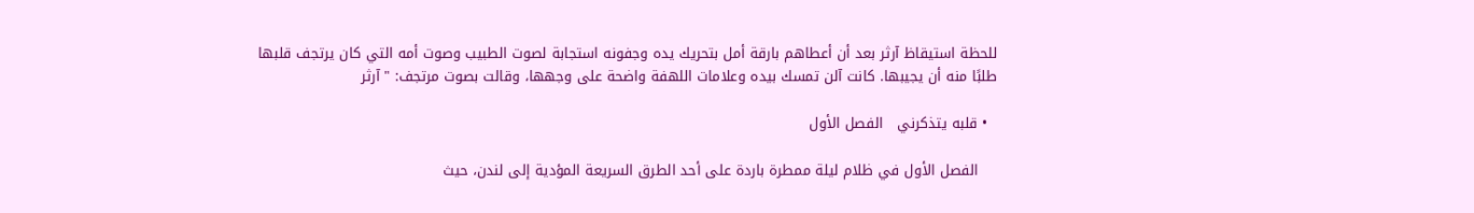للحظة استيقاظ آرثر بعد أن أعطاهم بارقة أمل بتحريك يده وجفونه استجابة لصوت الطبيب وصوت أمه التي كان يرتجف قلبها طلبًا منه أن يجيبها. كانت آلن تمسك بيده وعلامات اللهفة واضحة على وجهها، وقالت بصوت مرتجف: "آرثر

  • قلبه يتذكرني   الفصل الأول

    الفصل الأول في ظلام ليلة ممطرة باردة على أحد الطرق السريعة المؤدية إلى لندن، حيث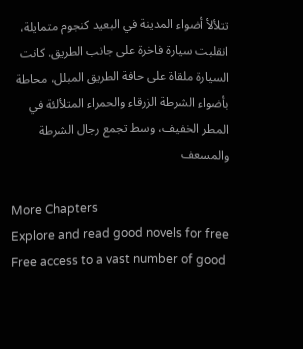تتلألأ أضواء المدينة في البعيد كنجوم متمايلة، انقلبت سيارة فاخرة على جانب الطريق. كانت السيارة ملقاة على حافة الطريق المبلل، محاطة بأضواء الشرطة الزرقاء والحمراء المتلألئة في المطر الخفيف، وسط تجمع رجال الشرطة والمسعف

More Chapters
Explore and read good novels for free
Free access to a vast number of good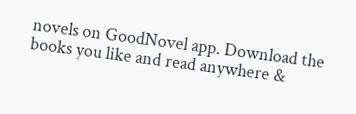novels on GoodNovel app. Download the books you like and read anywhere &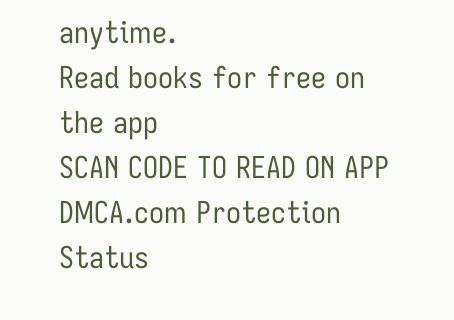anytime.
Read books for free on the app
SCAN CODE TO READ ON APP
DMCA.com Protection Status